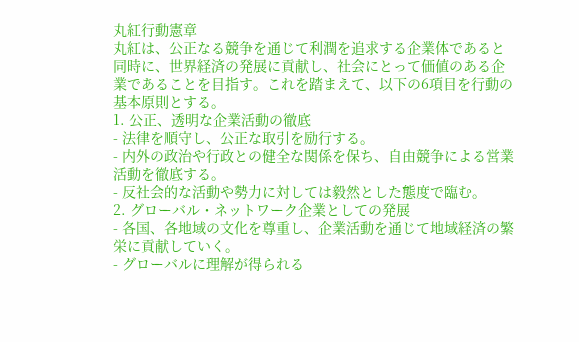丸紅行動憲章
丸紅は、公正なる競争を通じて利潤を追求する企業体であると同時に、世界経済の発展に貢献し、社会にとって価値のある企業であることを目指す。これを踏まえて、以下の6項目を行動の基本原則とする。
1. 公正、透明な企業活動の徹底
- 法律を順守し、公正な取引を励行する。
- 内外の政治や行政との健全な関係を保ち、自由競争による営業活動を徹底する。
- 反社会的な活動や勢力に対しては毅然とした態度で臨む。
2. グローバル・ネットワーク企業としての発展
- 各国、各地域の文化を尊重し、企業活動を通じて地域経済の繁栄に貢献していく。
- グローバルに理解が得られる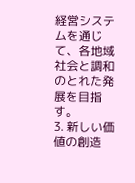経営システムを通じて、各地域社会と調和のとれた発展を目指す。
3. 新しい価値の創造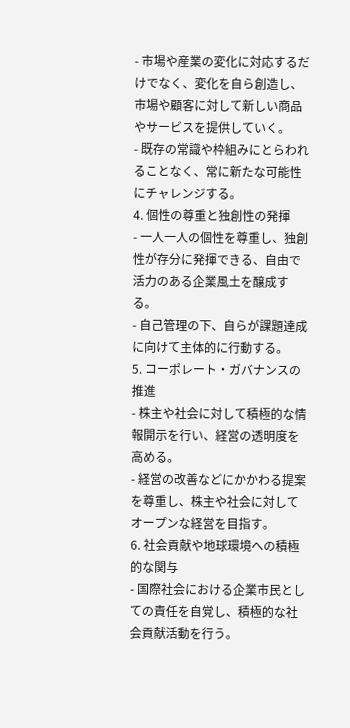- 市場や産業の変化に対応するだけでなく、変化を自ら創造し、市場や顧客に対して新しい商品やサービスを提供していく。
- 既存の常識や枠組みにとらわれることなく、常に新たな可能性にチャレンジする。
4. 個性の尊重と独創性の発揮
- 一人一人の個性を尊重し、独創性が存分に発揮できる、自由で活力のある企業風土を醸成する。
- 自己管理の下、自らが課題達成に向けて主体的に行動する。
5. コーポレート・ガバナンスの推進
- 株主や社会に対して積極的な情報開示を行い、経営の透明度を高める。
- 経営の改善などにかかわる提案を尊重し、株主や社会に対してオープンな経営を目指す。
6. 社会貢献や地球環境への積極的な関与
- 国際社会における企業市民としての責任を自覚し、積極的な社会貢献活動を行う。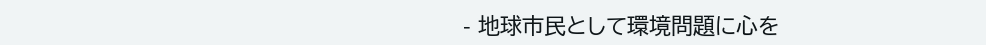- 地球市民として環境問題に心を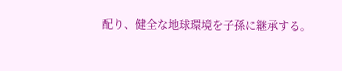配り、健全な地球環境を子孫に継承する。